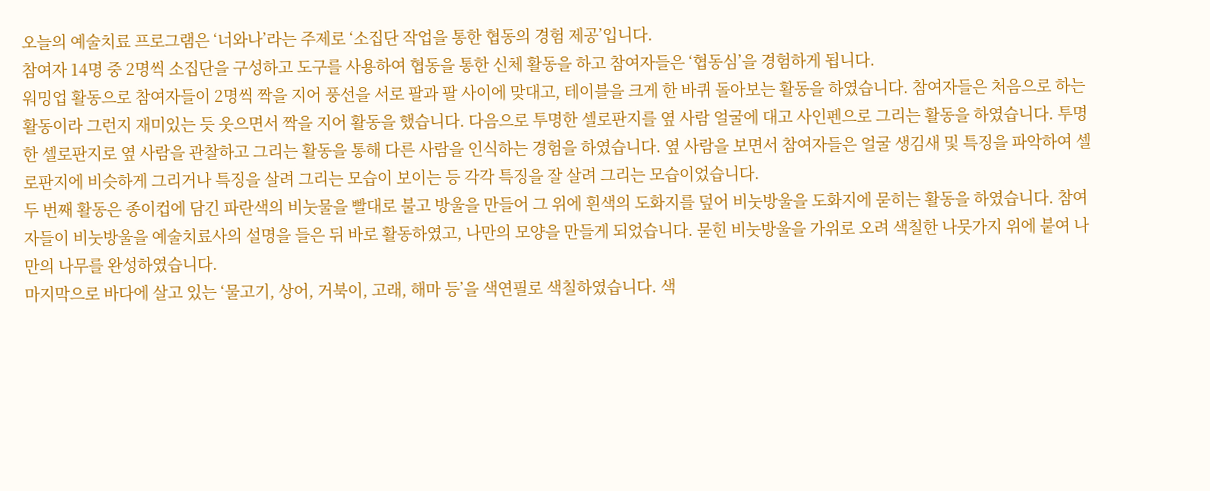오늘의 예술치료 프로그램은 ‘너와나’라는 주제로 ‘소집단 작업을 통한 협동의 경험 제공’입니다.
참여자 14명 중 2명씩 소집단을 구성하고 도구를 사용하여 협동을 통한 신체 활동을 하고 참여자들은 ‘협동심’을 경험하게 됩니다.
워밍업 활동으로 참여자들이 2명씩 짝을 지어 풍선을 서로 팔과 팔 사이에 맞대고, 테이블을 크게 한 바퀴 돌아보는 활동을 하였습니다. 참여자들은 처음으로 하는 활동이라 그런지 재미있는 듯 웃으면서 짝을 지어 활동을 했습니다. 다음으로 투명한 셀로판지를 옆 사람 얼굴에 대고 사인펜으로 그리는 활동을 하였습니다. 투명한 셀로판지로 옆 사람을 관찰하고 그리는 활동을 통해 다른 사람을 인식하는 경험을 하였습니다. 옆 사람을 보면서 참여자들은 얼굴 생김새 및 특징을 파악하여 셀로판지에 비슷하게 그리거나 특징을 살려 그리는 모습이 보이는 등 각각 특징을 잘 살려 그리는 모습이었습니다.
두 번째 활동은 종이컵에 담긴 파란색의 비눗물을 빨대로 불고 방울을 만들어 그 위에 흰색의 도화지를 덮어 비눗방울을 도화지에 묻히는 활동을 하였습니다. 참여자들이 비눗방울을 예술치료사의 설명을 들은 뒤 바로 활동하였고, 나만의 모양을 만들게 되었습니다. 묻힌 비눗방울을 가위로 오려 색칠한 나뭇가지 위에 붙여 나만의 나무를 완성하였습니다.
마지막으로 바다에 살고 있는 ‘물고기, 상어, 거북이, 고래, 해마 등’을 색연필로 색칠하였습니다. 색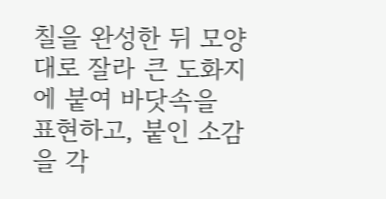칠을 완성한 뒤 모양대로 잘라 큰 도화지에 붙여 바닷속을 표현하고, 붙인 소감을 각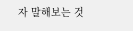자 말해보는 것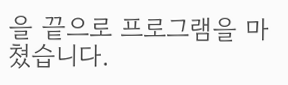을 끝으로 프로그램을 마쳤습니다.